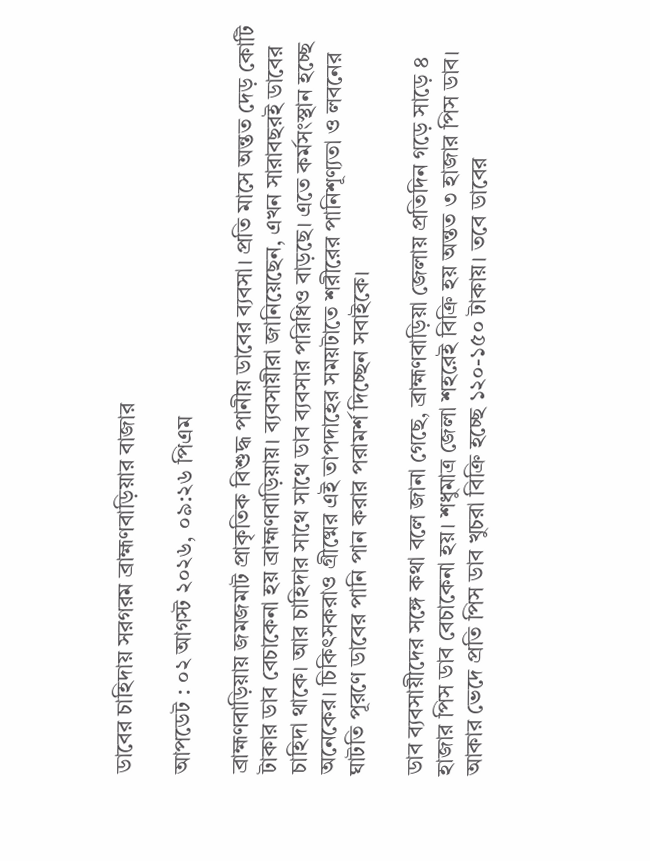ডাবের চাহিদায় সরগরম ব্রাহ্মণবাড়িয়ার বাজার

আপডেট : ০২ আগস্ট ২০২৬, ০৯:২৬ পিএম

ব্রাহ্মণবাড়িয়ায় জমজমাট প্রাকৃতিক বিশুদ্ধ পানীয় ডাবের ব্যবসা। প্রতি মাসে অন্তত দেড় কোটি টাকার ডাব বেচাকেনা হয় ব্রাহ্মণবাড়িয়ায়। ব্যবসায়ীরা জানিয়েছেন, এখন সারাবছরই ডাবের চাহিদা থাকে। আর চাহিদার সাথে সাথে ডাব ব্যবসার পরিধিও বাড়ছে। এতে কর্মসংস্থান হচ্ছে অনেকের। চিকিৎসকরাও গ্রীষ্মের এই তাপদাহের সময়টাতে শরীরের পানিশূণ্যতা ও লবনের ঘাটতি পূরণে ডাবের পানি পান করার পরামর্শ দিচ্ছেন সবাইকে।

ডাব ব্যবসায়ীদের সঙ্গে কথা বলে জানা গেছে, ব্রাহ্মণবাড়িয়া জেলায় প্রতিদিন গড়ে সাড়ে ৪ হাজার পিস ডাব বেচাকেনা হয়। শধুমাত্র জেলা শহরেই বিক্রি হয় অন্তত ৩ হাজার পিস ডাব। আকার ভেদে প্রতি পিস ডাব খুচরা বিক্রি হচ্ছে ১২০-১৫০ টাকায়। তবে ডাবের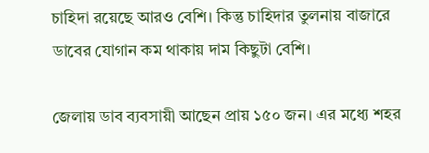চাহিদা রয়েছে আরও বেশি। কিন্তু চাহিদার তুলনায় বাজারে ডাবের যোগান কম থাকায় দাম কিছুটা বেশি।

জেলায় ডাব ব্যবসায়ী আছেন প্রায় ১৫০ জন। এর মধ্যে শহর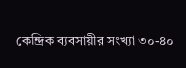কেন্দ্রিক ব্যবসায়ীর সংখ্যা ৩০-৪০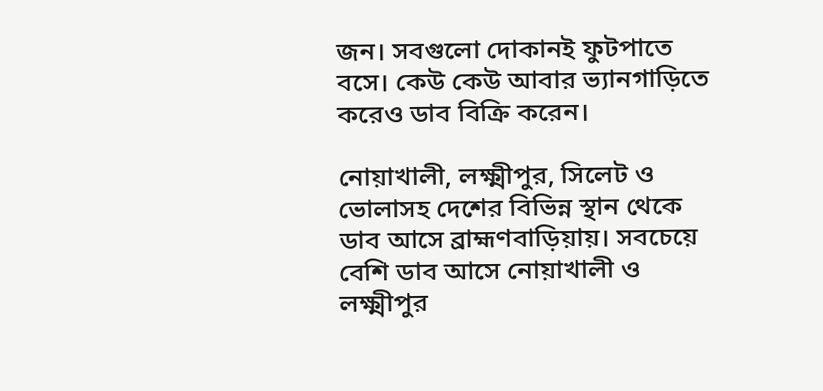জন। সবগুলো দোকানই ফুটপাতে বসে। কেউ কেউ আবার ভ্যানগাড়িতে করেও ডাব বিক্রি করেন।

নোয়াখালী, লক্ষ্মীপুর, সিলেট ও ভোলাসহ দেশের বিভিন্ন স্থান থেকে ডাব আসে ব্রাহ্মণবাড়িয়ায়। সবচেয়ে বেশি ডাব আসে নোয়াখালী ও লক্ষ্মীপুর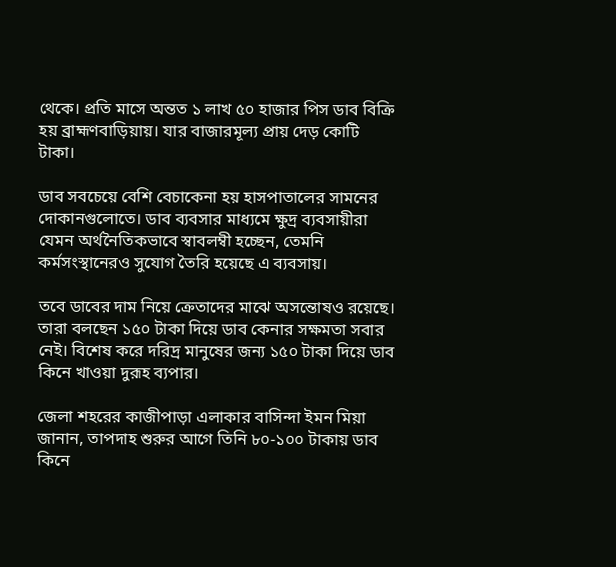থেকে। প্রতি মাসে অন্তত ১ লাখ ৫০ হাজার পিস ডাব বিক্রি হয় ব্রাহ্মণবাড়িয়ায়। যার বাজারমূল্য প্রায় দেড় কোটি টাকা।

ডাব সবচেয়ে বেশি বেচাকেনা হয় হাসপাতালের সামনের দোকানগুলোতে। ডাব ব্যবসার মাধ্যমে ক্ষুদ্র ব্যবসায়ীরা যেমন অর্থনৈতিকভাবে স্বাবলম্বী হচ্ছেন, তেমনি কর্মসংস্থানেরও সুযোগ তৈরি হয়েছে এ ব্যবসায়।

তবে ডাবের দাম নিয়ে ক্রেতাদের মাঝে অসন্তোষও রয়েছে। তারা বলছেন ১৫০ টাকা দিয়ে ডাব কেনার সক্ষমতা সবার নেই। বিশেষ করে দরিদ্র মানুষের জন্য ১৫০ টাকা দিয়ে ডাব কিনে খাওয়া দুরূহ ব্যপার।

জেলা শহরের কাজীপাড়া এলাকার বাসিন্দা ইমন মিয়া জানান, তাপদাহ শুরুর আগে তিনি ৮০-১০০ টাকায় ডাব কিনে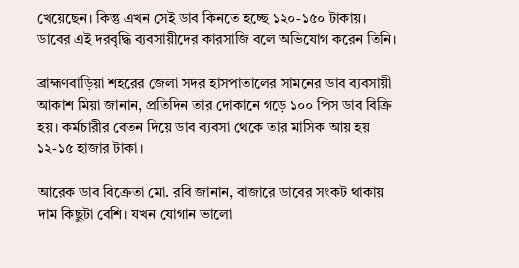খেয়েছেন। কিন্তু এখন সেই ডাব কিনতে হচ্ছে ১২০-১৫০ টাকায়। ডাবের এই দরবৃদ্ধি ব্যবসায়ীদের কারসাজি বলে অভিযোগ করেন তিনি।

ব্রাহ্মণবাড়িয়া শহরের জেলা সদর হাসপাতালের সামনের ডাব ব্যবসায়ী আকাশ মিয়া জানান, প্রতিদিন তার দোকানে গড়ে ১০০ পিস ডাব বিক্রি হয়। কর্মচারীর বেতন দিয়ে ডাব ব্যবসা থেকে তার মাসিক আয় হয় ১২-১৫ হাজার টাকা।

আরেক ডাব বিক্রেতা মো. রবি জানান, বাজারে ডাবের সংকট থাকায় দাম কিছুটা বেশি। যখন যোগান ভালো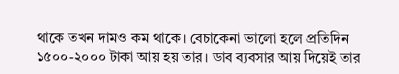থাকে তখন দামও কম থাকে। বেচাকেনা ভালো হলে প্রতিদিন ১৫০০-২০০০ টাকা আয় হয় তার। ডাব ব্যবসার আয় দিয়েই তার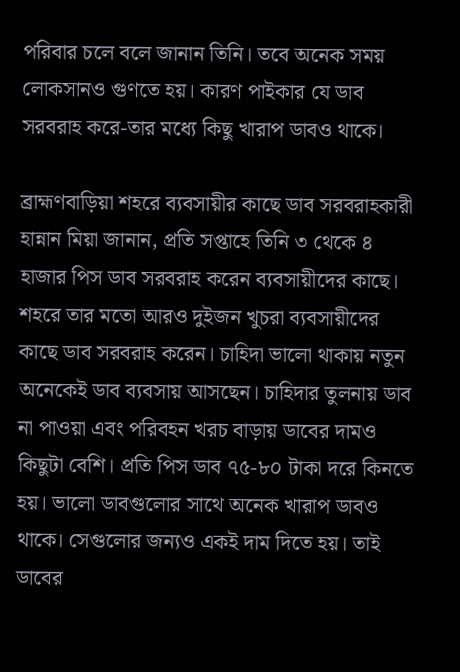পরিবার চলে বলে জানান তিনি। তবে অনেক সময় লোকসানও গুণতে হয়। কারণ পাইকার যে ডাব সরবরাহ করে-তার মধ্যে কিছু খারাপ ডাবও থাকে।

ব্রাহ্মণবাড়িয়া শহরে ব্যবসায়ীর কাছে ডাব সরবরাহকারী হান্নান মিয়া জানান, প্রতি সপ্তাহে তিনি ৩ থেকে ৪ হাজার পিস ডাব সরবরাহ করেন ব্যবসায়ীদের কাছে। শহরে তার মতো আরও দুইজন খুচরা ব্যবসায়ীদের কাছে ডাব সরবরাহ করেন। চাহিদা ভালো থাকায় নতুন অনেকেই ডাব ব্যবসায় আসছেন। চাহিদার তুলনায় ডাব না পাওয়া এবং পরিবহন খরচ বাড়ায় ডাবের দামও কিছুটা বেশি। প্রতি পিস ডাব ৭৫-৮০ টাকা দরে কিনতে হয়। ভালো ডাবগুলোর সাথে অনেক খারাপ ডাবও থাকে। সেগুলোর জন্যও একই দাম দিতে হয়। তাই ডাবের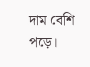দাম বেশি পড়ে।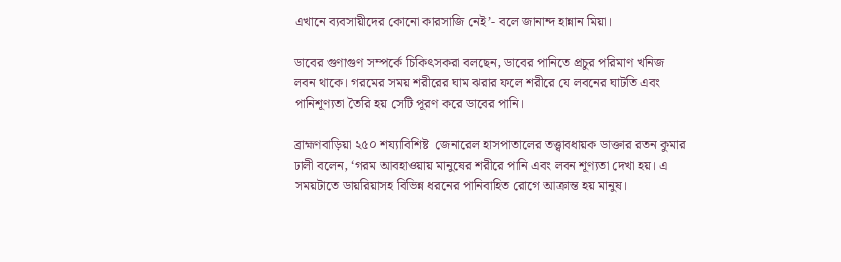এখানে ব্যবসায়ীদের কোনো কারসাজি নেই’- বলে জানান্দ হান্নান মিয়া।

ডাবের গুণাগুণ সম্পর্কে চিকিৎসকরা বলছেন, ডাবের পানিতে প্রচুর পরিমাণ খনিজ লবন থাকে। গরমের সময় শরীরের ঘাম ঝরার ফলে শরীরে যে লবনের ঘাটতি এবং পানিশূণ্যতা তৈরি হয় সেটি পূরণ করে ডাবের পানি।

ব্রাহ্মণবাড়িয়া ২৫০ শয্যাবিশিষ্ট  জেনারেল হাসপাতালের তত্ত্বাবধায়ক ডাক্তার রতন কুমার ঢালী বলেন, ‘গরম আবহাওয়ায় মানুষের শরীরে পানি এবং লবন শূণ্যতা দেখা হয়। এ সময়টাতে ডায়রিয়াসহ বিভিন্ন ধরনের পানিবাহিত রোগে আক্রান্ত হয় মানুষ।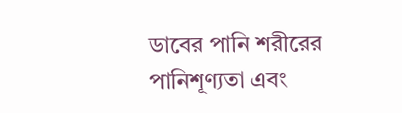ডাবের পানি শরীরের পানিশূণ্যতা এবং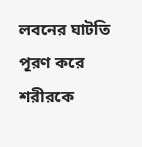লবনের ঘাটতি পূরণ করে শরীরকে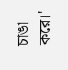চাঙা করে।'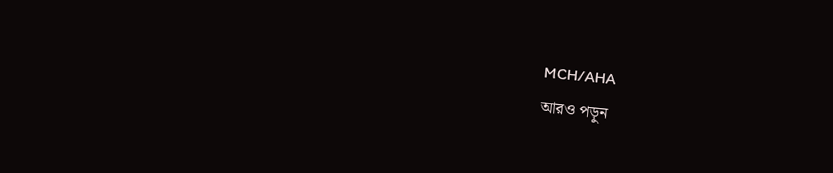MCH/AHA
আরও পড়ুন